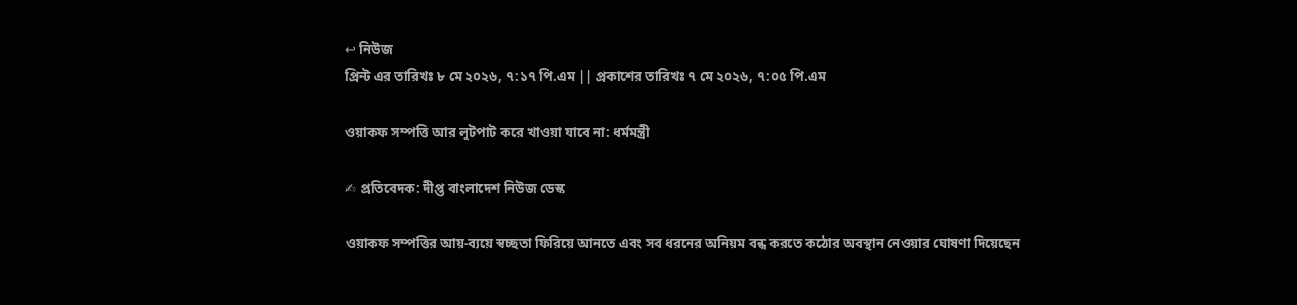↩ নিউজ
প্রিন্ট এর তারিখঃ ৮ মে ২০২৬, ৭:১৭ পি.এম || প্রকাশের তারিখঃ ৭ মে ২০২৬, ৭:০৫ পি.এম

ওয়াকফ সম্পত্তি আর লুটপাট করে খাওয়া যাবে না: ধর্মমন্ত্রী

✍ প্রতিবেদক: দীপ্ত বাংলাদেশ নিউজ ডেস্ক

ওয়াকফ সম্পত্তির আয়-ব্যয়ে স্বচ্ছতা ফিরিয়ে আনতে এবং সব ধরনের অনিয়ম বন্ধ করতে কঠোর অবস্থান নেওয়ার ঘোষণা দিয়েছেন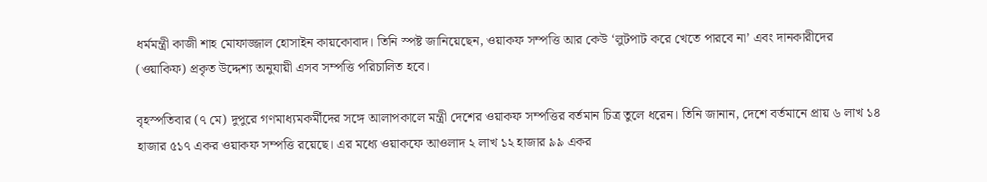ধর্মমন্ত্রী কাজী শাহ মোফাজ্জাল হোসাইন কায়কোবাদ। তিনি স্পষ্ট জানিয়েছেন, ওয়াকফ সম্পত্তি আর কেউ ‘লুটপাট করে খেতে পারবে না’ এবং দানকারীদের (ওয়াকিফ) প্রকৃত উদ্দেশ্য অনুযায়ী এসব সম্পত্তি পরিচালিত হবে।

বৃহস্পতিবার (৭ মে) দুপুরে গণমাধ্যমকর্মীদের সঙ্গে আলাপকালে মন্ত্রী দেশের ওয়াকফ সম্পত্তির বর্তমান চিত্র তুলে ধরেন। তিনি জানান, দেশে বর্তমানে প্রায় ৬ লাখ ১৪ হাজার ৫১৭ একর ওয়াকফ সম্পত্তি রয়েছে। এর মধ্যে ওয়াকফে আওলাদ ২ লাখ ১২ হাজার ৯৯ একর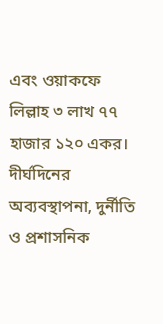এবং ওয়াকফে লিল্লাহ ৩ লাখ ৭৭ হাজার ১২০ একর। দীর্ঘদিনের অব্যবস্থাপনা, দুর্নীতি ও প্রশাসনিক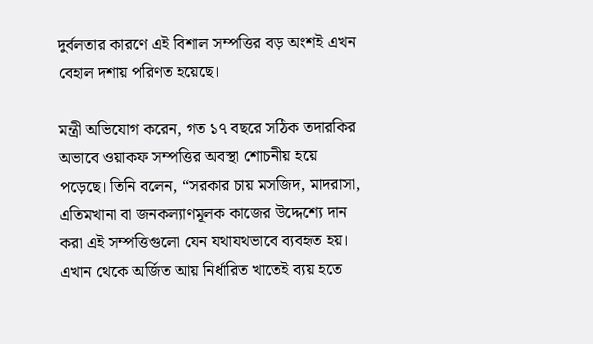দুর্বলতার কারণে এই বিশাল সম্পত্তির বড় অংশই এখন বেহাল দশায় পরিণত হয়েছে।

মন্ত্রী অভিযোগ করেন, গত ১৭ বছরে সঠিক তদারকির অভাবে ওয়াকফ সম্পত্তির অবস্থা শোচনীয় হয়ে পড়েছে। তিনি বলেন, “সরকার চায় মসজিদ, মাদরাসা, এতিমখানা বা জনকল্যাণমূলক কাজের উদ্দেশ্যে দান করা এই সম্পত্তিগুলো যেন যথাযথভাবে ব্যবহৃত হয়। এখান থেকে অর্জিত আয় নির্ধারিত খাতেই ব্যয় হতে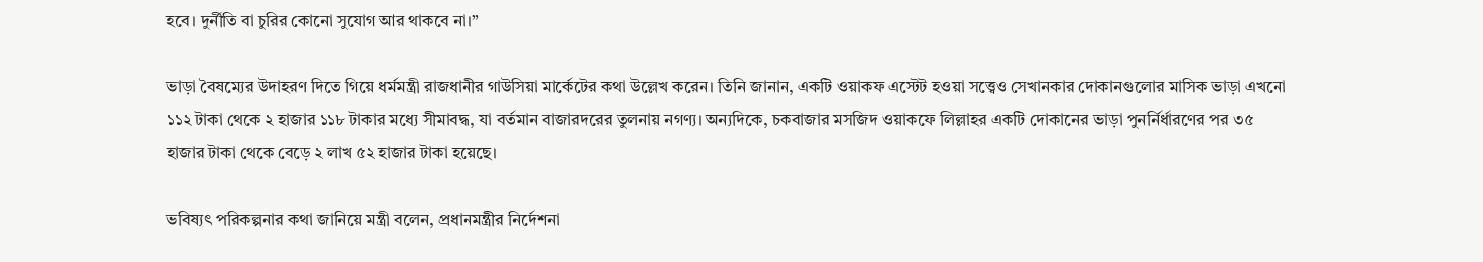হবে। দুর্নীতি বা চুরির কোনো সুযোগ আর থাকবে না।”

ভাড়া বৈষম্যের উদাহরণ দিতে গিয়ে ধর্মমন্ত্রী রাজধানীর গাউসিয়া মার্কেটের কথা উল্লেখ করেন। তিনি জানান, একটি ওয়াকফ এস্টেট হওয়া সত্ত্বেও সেখানকার দোকানগুলোর মাসিক ভাড়া এখনো ১১২ টাকা থেকে ২ হাজার ১১৮ টাকার মধ্যে সীমাবদ্ধ, যা বর্তমান বাজারদরের তুলনায় নগণ্য। অন্যদিকে, চকবাজার মসজিদ ওয়াকফে লিল্লাহর একটি দোকানের ভাড়া পুনর্নির্ধারণের পর ৩৫ হাজার টাকা থেকে বেড়ে ২ লাখ ৫২ হাজার টাকা হয়েছে।

ভবিষ্যৎ পরিকল্পনার কথা জানিয়ে মন্ত্রী বলেন, প্রধানমন্ত্রীর নির্দেশনা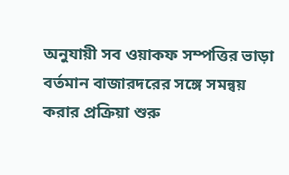অনুযায়ী সব ওয়াকফ সম্পত্তির ভাড়া বর্তমান বাজারদরের সঙ্গে সমন্বয় করার প্রক্রিয়া শুরু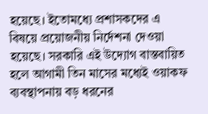হয়েছে। ইতোমধ্যে প্রশাসকদের এ বিষয়ে প্রয়োজনীয় নির্দেশনা দেওয়া হয়েছে। সরকারি এই উদ্যোগ বাস্তবায়িত হলে আগামী তিন মাসের মধ্যেই ওয়াকফ ব্যবস্থাপনায় বড় ধরনের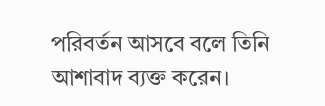পরিবর্তন আসবে বলে তিনি আশাবাদ ব্যক্ত করেন।